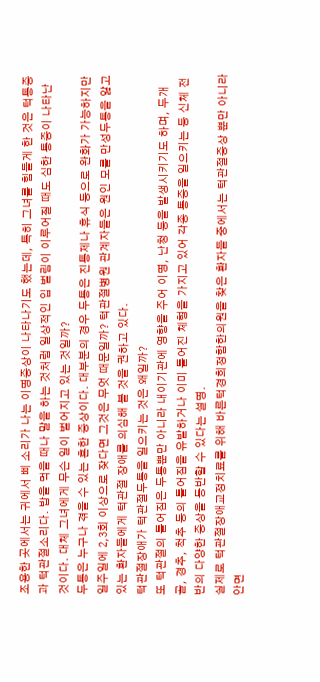조용한 곳에서는 귀에서 삐 소리가 나는 이명증상이 나타나기도 했는데, 특히 그녀를 힘들게 한 것은 턱통증과 턱관절소리다. 밥을 먹을 때나 말을 하는 것처럼 일상적인 입 벌림이 이루어질 때도 심한 통증이 나타난 것이다. 대체 그녀에게 무슨 일이 벌어지고 있는 것일까?
두통은 누구나 겪을 수 있는 흔한 증상이다. 대부분의 경우 두통은 진통제나 휴식 등으로 완화가 가능하지만 일주일에 2,3회 이상으로 잦다면 그것은 무엇 때문일까? 턱관절병원 관계자들은 원인 모를 만성두통을 앓고 있는 환자들에게 턱관절 장애를 의심해 볼 것을 권하고 있다.
턱관절장애가 턱관절두통을 일으키는 것은 왜일까?
또 턱관절의 틀어짐은 두통뿐만 아니라 내이기관에 영향을 주어 이명, 난청 등을 발생시키기도 하며, 두개골, 경추, 척추 등의 틀어짐을 유발하거나 이미 틀어진 체형을 가지고 있어 각종 통증을 일으키는 등 신체 전반의 다양한 증상을 동반할 수 있다는 설명.
실제로 턱관절장애교정치료를 위해 바른턱경희정함한의원을 찾은 환자들 중에서는 턱관절증상 뿐만 아니라 안면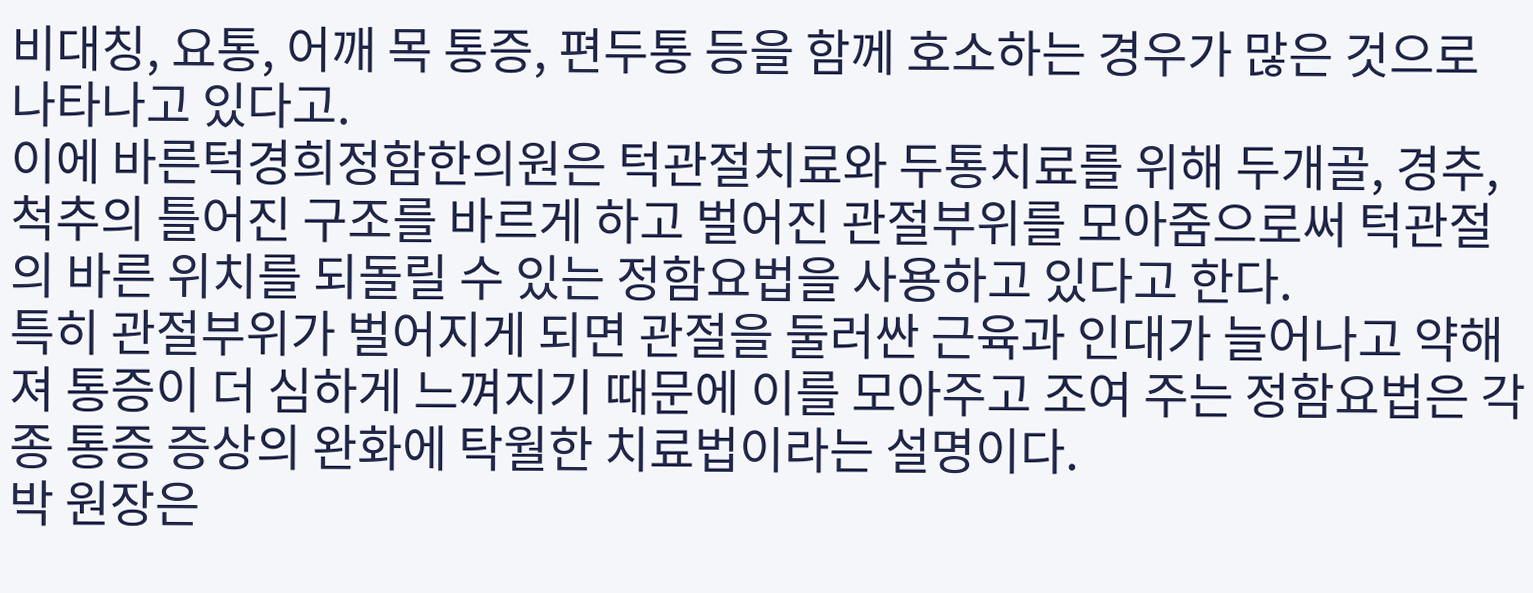비대칭, 요통, 어깨 목 통증, 편두통 등을 함께 호소하는 경우가 많은 것으로 나타나고 있다고.
이에 바른턱경희정함한의원은 턱관절치료와 두통치료를 위해 두개골, 경추, 척추의 틀어진 구조를 바르게 하고 벌어진 관절부위를 모아줌으로써 턱관절의 바른 위치를 되돌릴 수 있는 정함요법을 사용하고 있다고 한다.
특히 관절부위가 벌어지게 되면 관절을 둘러싼 근육과 인대가 늘어나고 약해져 통증이 더 심하게 느껴지기 때문에 이를 모아주고 조여 주는 정함요법은 각종 통증 증상의 완화에 탁월한 치료법이라는 설명이다.
박 원장은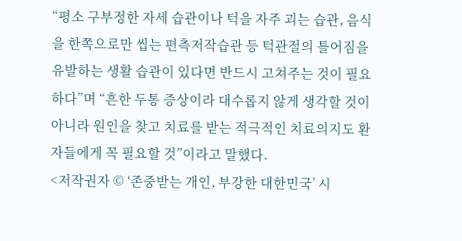“평소 구부정한 자세 습관이나 턱을 자주 괴는 습관, 음식을 한쪽으로만 씹는 편측저작습관 등 턱관절의 틀어짐을 유발하는 생활 습관이 있다면 반드시 고쳐주는 것이 필요하다”며 “흔한 두통 증상이라 대수롭지 않게 생각할 것이 아니라 원인을 찾고 치료를 받는 적극적인 치료의지도 환자들에게 꼭 필요할 것”이라고 말했다.
<저작권자 © ‘존중받는 개인, 부강한 대한민국’ 시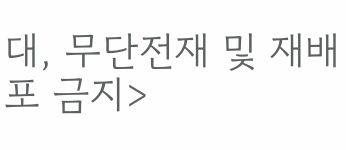대, 무단전재 및 재배포 금지>